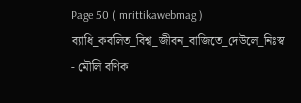Page 50 ( mrittikawebmag ) ব্যাধি_কবলিত_বিশ্ব_জীবন_বাজিতে_দেউলে_নিঃস্ব - মৌলি বণিক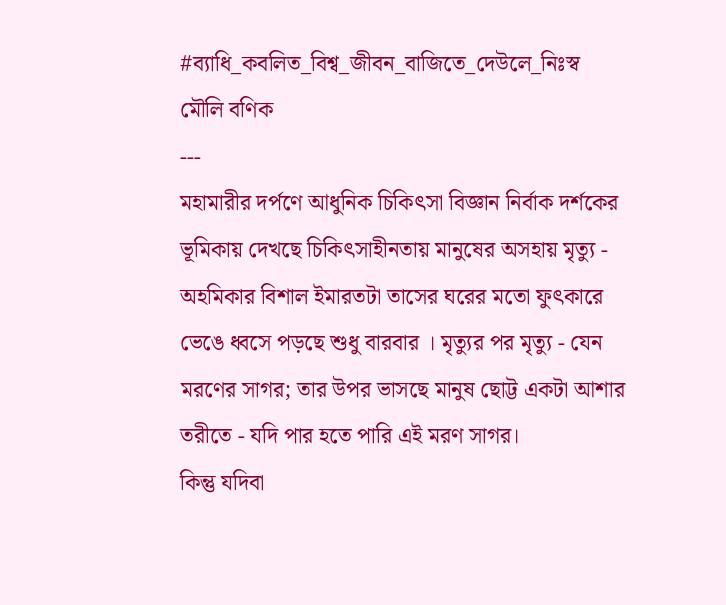#ব্যাধি_কবলিত_বিশ্ব_জীবন_বাজিতে_দেউলে_নিঃস্ব
মৌলি বণিক
---
মহামারীর দর্পণে আধুনিক চিকিৎসা বিজ্ঞান নির্বাক দর্শকের ভূমিকায় দেখছে চিকিৎসাহীনতায় মানুষের অসহায় মৃত্যু - অহমিকার বিশাল ইমারতটা তাসের ঘরের মতো ফুৎকারে ভেঙে ধ্বসে পড়ছে শুধু বারবার । মৃত্যুর পর মৃত্যু - যেন মরণের সাগর; তার উপর ভাসছে মানুষ ছোট্ট একটা আশার তরীতে - যদি পার হতে পারি এই মরণ সাগর।
কিন্তু যদিবা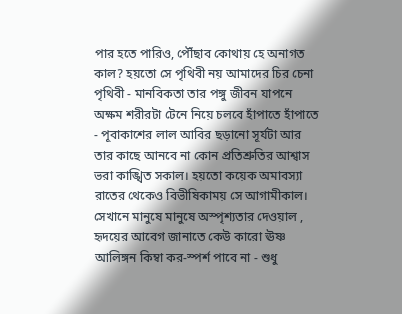পার হতে পারিও, পৌঁছাব কোথায় হে অনাগত কাল? হয়তো সে পৃথিবী নয় আমাদের চির চেনা পৃথিবী - মানবিকতা তার পঙ্গু জীবন যাপনে অক্ষম শরীরটা টেনে নিয়ে চলবে হাঁপাতে হাঁপাতে - পূবাকাশের লাল আবির ছড়ানো সূর্যটা আর তার কাছে আনবে না কোন প্রতিশ্রুতির আশ্বাস ভরা কাঙ্খিত সকাল। হয়তো কয়েক অমাবস্যা রাতের থেকেও বিভীষিকাময় সে আগামীকাল। সেখানে মানুষে মানুষে অস্পৃশ্যতার দেওয়াল , হৃদয়ের আবেগ জানাতে কেউ কারো ঊষ্ণ আলিঙ্গন কিম্বা কর-স্পর্শ পাবে না - শুধু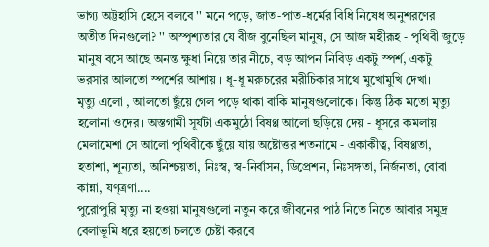ভাগ্য অট্টহাসি হেসে বলবে '' মনে পড়ে, জাত-পাত-ধর্মের বিধি নিষেধ অনুশরণের অতীত দিনগুলো? '' অস্পৃশ্যতার যে বীজ বুনেছিল মানুষ, সে আজ মহীরূহ - পৃথিবী জুড়ে মানুষ বসে আছে অনন্ত ক্ষুধা নিয়ে তার নীচে, বড় আপন নিবিড় একটু স্পর্শ, একটু ভরসার আলতো স্পর্শের আশায় । ধূ-ধূ মরুচরের মরীচিকার সাথে মুখোমুখি দেখা।
মৃত্যু এলো , আলতো ছুঁয়ে গেল পড়ে থাকা বাকি মানুষগুলোকে। কিন্তু ঠিক মতো মৃত্যু হলোনা ওদের। অস্তগামী সূর্যটা একমুঠো বিষণ্ণ আলো ছড়িয়ে দেয় - ধূসরে কমলায় মেলামেশা সে আলো পৃথিবীকে ছুঁয়ে যায় অষ্টোত্তর শতনামে - একাকীত্ব, বিষণ্ণতা, হতাশা, শূন্যতা, অনিশ্চয়তা, নিঃস্ব, স্ব-নির্বাসন, ডিপ্রেশন, নিঃসঙ্গতা, নির্জনতা, বোবা কান্না, যণ্ত্রণা....
পুরোপুরি মৃত্যু না হওয়া মানুষগুলো নতুন করে জীবনের পাঠ নিতে নিতে আবার সমুদ্র বেলাভূমি ধরে হয়তো চলতে চেষ্টা করবে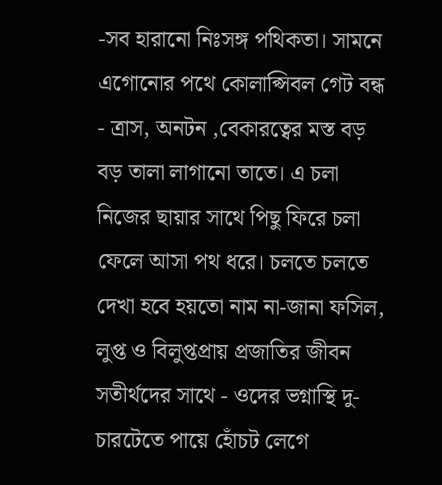-সব হারানো নিঃসঙ্গ পথিকতা। সামনে এগোনোর পথে কোলাপ্সিবল গেট বন্ধ - ত্রাস, অনটন ,বেকারত্বের মস্ত বড় বড় তালা লাগানো তাতে। এ চলা নিজের ছায়ার সাথে পিছু ফিরে চলা ফেলে আসা পথ ধরে। চলতে চলতে দেখা হবে হয়তো নাম না-জানা ফসিল, লুপ্ত ও বিলুপ্তপ্রায় প্রজাতির জীবন সতীর্থদের সাথে - ওদের ভগ্নাস্থি দু-চারটেতে পায়ে হোঁচট লেগে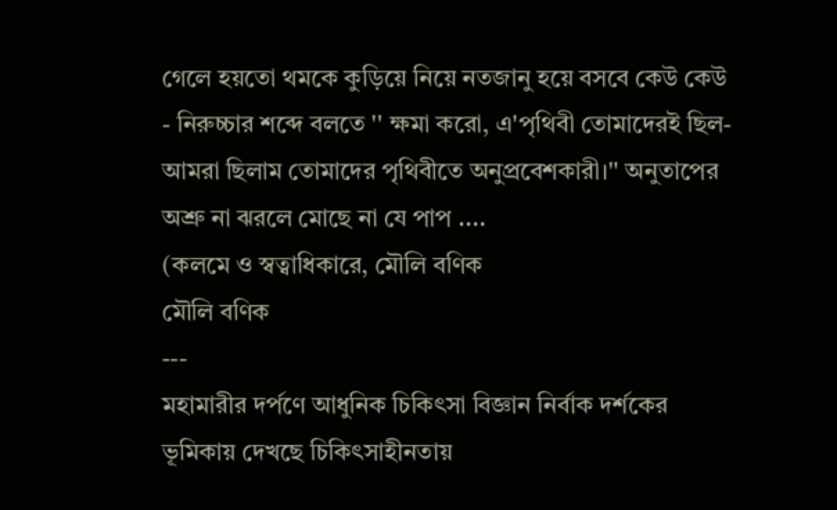গেলে হয়তো থমকে কুড়িয়ে নিয়ে নতজানু হয়ে বসবে কেউ কেউ - নিরুচ্চার শব্দে বলতে '' ক্ষমা করো, এ'পৃথিবী তোমাদেরই ছিল- আমরা ছিলাম তোমাদের পৃথিবীতে অনুপ্রবেশকারী।'' অনুতাপের অশ্রু না ঝরলে মোছে না যে পাপ ....
(কলমে ও স্বত্বাধিকারে, মৌলি বণিক
মৌলি বণিক
---
মহামারীর দর্পণে আধুনিক চিকিৎসা বিজ্ঞান নির্বাক দর্শকের ভূমিকায় দেখছে চিকিৎসাহীনতায়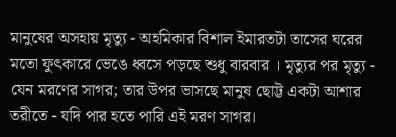মানুষের অসহায় মৃত্যু - অহমিকার বিশাল ইমারতটা তাসের ঘরের মতো ফুৎকারে ভেঙে ধ্বসে পড়ছে শুধু বারবার । মৃত্যুর পর মৃত্যু - যেন মরণের সাগর; তার উপর ভাসছে মানুষ ছোট্ট একটা আশার তরীতে - যদি পার হতে পারি এই মরণ সাগর।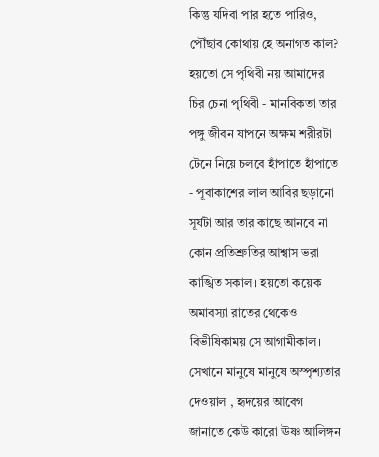কিন্তু যদিবা পার হতে পারিও, পৌঁছাব কোথায় হে অনাগত কাল? হয়তো সে পৃথিবী নয় আমাদের চির চেনা পৃথিবী - মানবিকতা তার পঙ্গু জীবন যাপনে অক্ষম শরীরটা টেনে নিয়ে চলবে হাঁপাতে হাঁপাতে - পূবাকাশের লাল আবির ছড়ানো সূর্যটা আর তার কাছে আনবে না কোন প্রতিশ্রুতির আশ্বাস ভরা কাঙ্খিত সকাল। হয়তো কয়েক অমাবস্যা রাতের থেকেও বিভীষিকাময় সে আগামীকাল। সেখানে মানুষে মানুষে অস্পৃশ্যতার দেওয়াল , হৃদয়ের আবেগ জানাতে কেউ কারো ঊষ্ণ আলিঙ্গন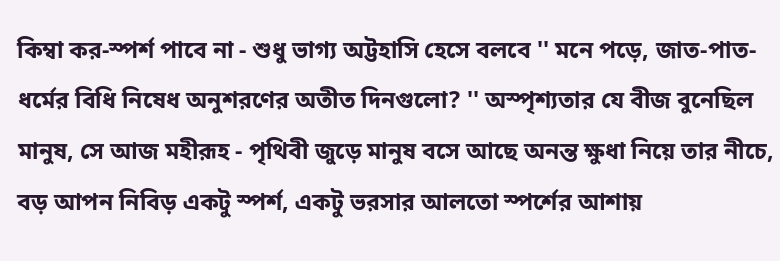কিম্বা কর-স্পর্শ পাবে না - শুধু ভাগ্য অট্টহাসি হেসে বলবে '' মনে পড়ে, জাত-পাত-ধর্মের বিধি নিষেধ অনুশরণের অতীত দিনগুলো? '' অস্পৃশ্যতার যে বীজ বুনেছিল মানুষ, সে আজ মহীরূহ - পৃথিবী জুড়ে মানুষ বসে আছে অনন্ত ক্ষুধা নিয়ে তার নীচে, বড় আপন নিবিড় একটু স্পর্শ, একটু ভরসার আলতো স্পর্শের আশায়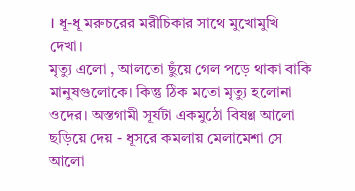। ধূ-ধূ মরুচরের মরীচিকার সাথে মুখোমুখি দেখা।
মৃত্যু এলো , আলতো ছুঁয়ে গেল পড়ে থাকা বাকি মানুষগুলোকে। কিন্তু ঠিক মতো মৃত্যু হলোনা ওদের। অস্তগামী সূর্যটা একমুঠো বিষণ্ণ আলো ছড়িয়ে দেয় - ধূসরে কমলায় মেলামেশা সে আলো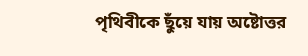পৃথিবীকে ছুঁয়ে যায় অষ্টোত্তর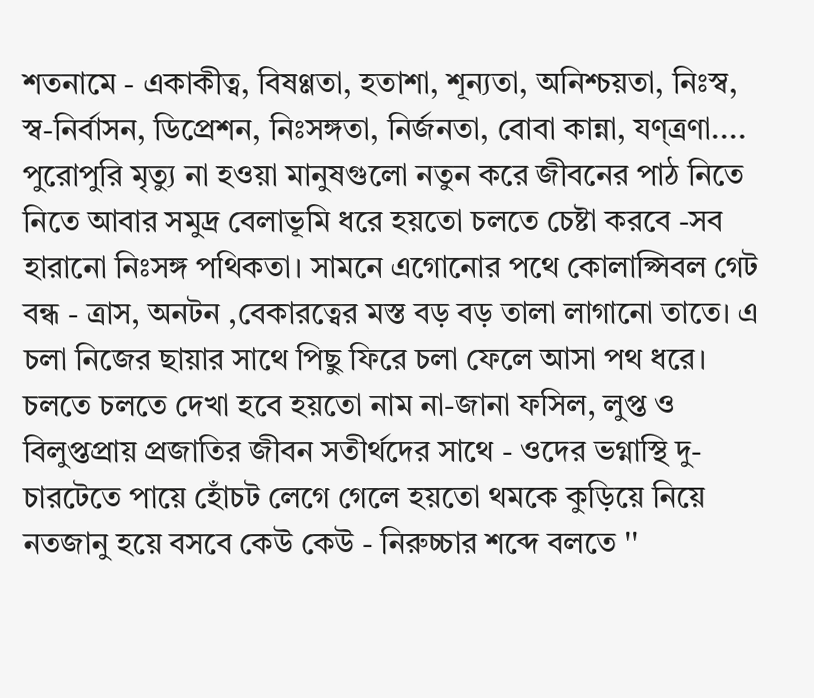শতনামে - একাকীত্ব, বিষণ্ণতা, হতাশা, শূন্যতা, অনিশ্চয়তা, নিঃস্ব, স্ব-নির্বাসন, ডিপ্রেশন, নিঃসঙ্গতা, নির্জনতা, বোবা কান্না, যণ্ত্রণা....
পুরোপুরি মৃত্যু না হওয়া মানুষগুলো নতুন করে জীবনের পাঠ নিতে নিতে আবার সমুদ্র বেলাভূমি ধরে হয়তো চলতে চেষ্টা করবে -সব হারানো নিঃসঙ্গ পথিকতা। সামনে এগোনোর পথে কোলাপ্সিবল গেট বন্ধ - ত্রাস, অনটন ,বেকারত্বের মস্ত বড় বড় তালা লাগানো তাতে। এ চলা নিজের ছায়ার সাথে পিছু ফিরে চলা ফেলে আসা পথ ধরে। চলতে চলতে দেখা হবে হয়তো নাম না-জানা ফসিল, লুপ্ত ও বিলুপ্তপ্রায় প্রজাতির জীবন সতীর্থদের সাথে - ওদের ভগ্নাস্থি দু-চারটেতে পায়ে হোঁচট লেগে গেলে হয়তো থমকে কুড়িয়ে নিয়ে নতজানু হয়ে বসবে কেউ কেউ - নিরুচ্চার শব্দে বলতে ''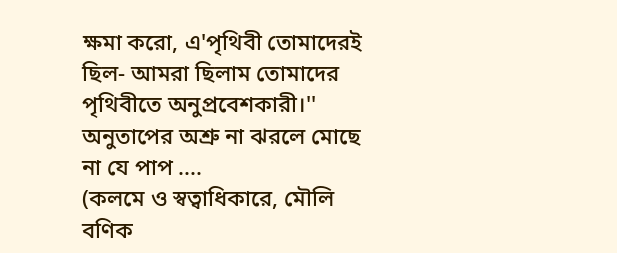ক্ষমা করো, এ'পৃথিবী তোমাদেরই ছিল- আমরা ছিলাম তোমাদের পৃথিবীতে অনুপ্রবেশকারী।'' অনুতাপের অশ্রু না ঝরলে মোছে না যে পাপ ....
(কলমে ও স্বত্বাধিকারে, মৌলি বণিক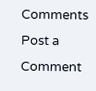Comments
Post a Comment